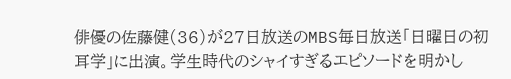俳優の佐藤健(36)が27日放送のMBS毎日放送「日曜日の初耳学」に出演。学生時代のシャイすぎるエピソードを明かし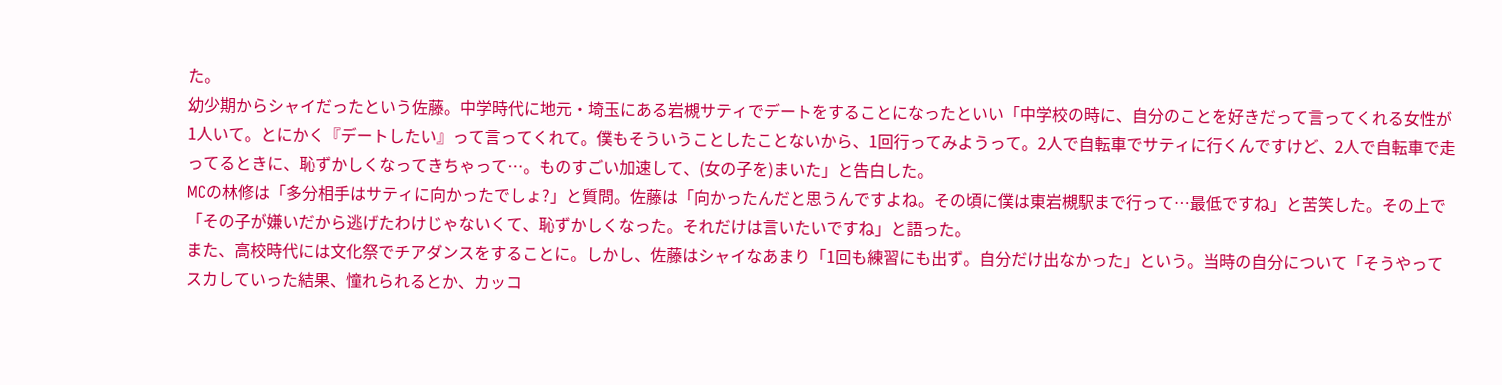た。
幼少期からシャイだったという佐藤。中学時代に地元・埼玉にある岩槻サティでデートをすることになったといい「中学校の時に、自分のことを好きだって言ってくれる女性が1人いて。とにかく『デートしたい』って言ってくれて。僕もそういうことしたことないから、1回行ってみようって。2人で自転車でサティに行くんですけど、2人で自転車で走ってるときに、恥ずかしくなってきちゃって…。ものすごい加速して、(女の子を)まいた」と告白した。
MCの林修は「多分相手はサティに向かったでしょ?」と質問。佐藤は「向かったんだと思うんですよね。その頃に僕は東岩槻駅まで行って…最低ですね」と苦笑した。その上で「その子が嫌いだから逃げたわけじゃないくて、恥ずかしくなった。それだけは言いたいですね」と語った。
また、高校時代には文化祭でチアダンスをすることに。しかし、佐藤はシャイなあまり「1回も練習にも出ず。自分だけ出なかった」という。当時の自分について「そうやってスカしていった結果、憧れられるとか、カッコ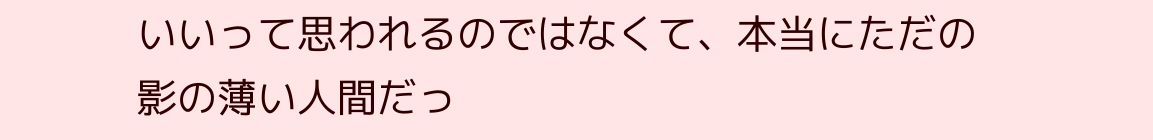いいって思われるのではなくて、本当にただの影の薄い人間だっ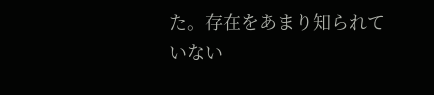た。存在をあまり知られていない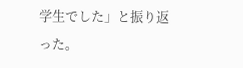学生でした」と振り返った。